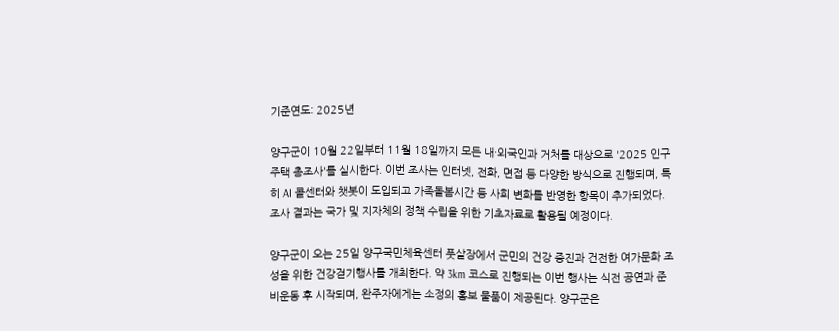기준연도: 2025년

양구군이 10월 22일부터 11월 18일까지 모든 내·외국인과 거처를 대상으로 '2025 인구주택 총조사'를 실시한다. 이번 조사는 인터넷, 전화, 면접 등 다양한 방식으로 진행되며, 특히 AI 콜센터와 챗봇이 도입되고 가족돌봄시간 등 사회 변화를 반영한 항목이 추가되었다. 조사 결과는 국가 및 지자체의 정책 수립을 위한 기초자료로 활용될 예정이다.

양구군이 오는 25일 양구국민체육센터 풋살장에서 군민의 건강 증진과 건전한 여가문화 조성을 위한 건강걷기행사를 개최한다. 약 3km 코스로 진행되는 이번 행사는 식전 공연과 준비운동 후 시작되며, 완주자에게는 소정의 홍보 물품이 제공된다. 양구군은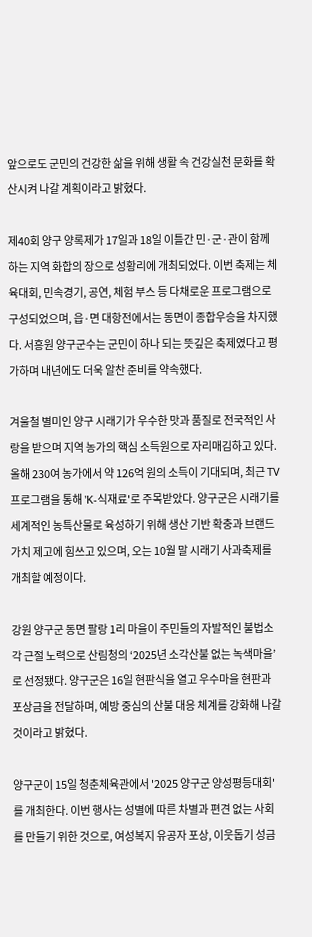앞으로도 군민의 건강한 삶을 위해 생활 속 건강실천 문화를 확산시켜 나갈 계획이라고 밝혔다.

제40회 양구 양록제가 17일과 18일 이틀간 민·군·관이 함께하는 지역 화합의 장으로 성황리에 개최되었다. 이번 축제는 체육대회, 민속경기, 공연, 체험 부스 등 다채로운 프로그램으로 구성되었으며, 읍·면 대항전에서는 동면이 종합우승을 차지했다. 서흥원 양구군수는 군민이 하나 되는 뜻깊은 축제였다고 평가하며 내년에도 더욱 알찬 준비를 약속했다.

겨울철 별미인 양구 시래기가 우수한 맛과 품질로 전국적인 사랑을 받으며 지역 농가의 핵심 소득원으로 자리매김하고 있다. 올해 230여 농가에서 약 126억 원의 소득이 기대되며, 최근 TV 프로그램을 통해 'K-식재료'로 주목받았다. 양구군은 시래기를 세계적인 농특산물로 육성하기 위해 생산 기반 확충과 브랜드 가치 제고에 힘쓰고 있으며, 오는 10월 말 시래기 사과축제를 개최할 예정이다.

강원 양구군 동면 팔랑 1리 마을이 주민들의 자발적인 불법소각 근절 노력으로 산림청의 ‘2025년 소각산불 없는 녹색마을’로 선정됐다. 양구군은 16일 현판식을 열고 우수마을 현판과 포상금을 전달하며, 예방 중심의 산불 대응 체계를 강화해 나갈 것이라고 밝혔다.

양구군이 15일 청춘체육관에서 '2025 양구군 양성평등대회'를 개최한다. 이번 행사는 성별에 따른 차별과 편견 없는 사회를 만들기 위한 것으로, 여성복지 유공자 포상, 이웃돕기 성금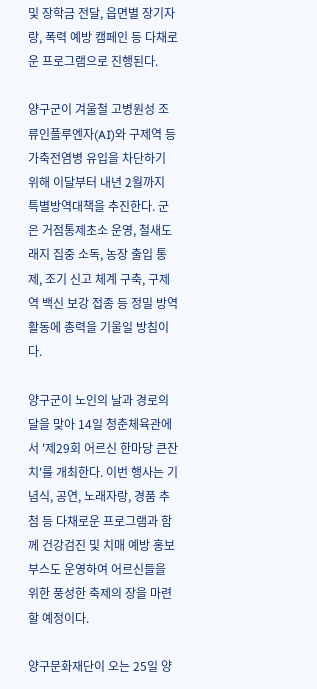및 장학금 전달, 읍면별 장기자랑, 폭력 예방 캠페인 등 다채로운 프로그램으로 진행된다.

양구군이 겨울철 고병원성 조류인플루엔자(AI)와 구제역 등 가축전염병 유입을 차단하기 위해 이달부터 내년 2월까지 특별방역대책을 추진한다. 군은 거점통제초소 운영, 철새도래지 집중 소독, 농장 출입 통제, 조기 신고 체계 구축, 구제역 백신 보강 접종 등 정밀 방역 활동에 총력을 기울일 방침이다.

양구군이 노인의 날과 경로의 달을 맞아 14일 청춘체육관에서 '제29회 어르신 한마당 큰잔치'를 개최한다. 이번 행사는 기념식, 공연, 노래자랑, 경품 추첨 등 다채로운 프로그램과 함께 건강검진 및 치매 예방 홍보부스도 운영하여 어르신들을 위한 풍성한 축제의 장을 마련할 예정이다.

양구문화재단이 오는 25일 양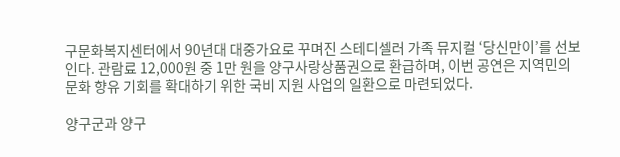구문화복지센터에서 90년대 대중가요로 꾸며진 스테디셀러 가족 뮤지컬 ‘당신만이’를 선보인다. 관람료 12,000원 중 1만 원을 양구사랑상품권으로 환급하며, 이번 공연은 지역민의 문화 향유 기회를 확대하기 위한 국비 지원 사업의 일환으로 마련되었다.

양구군과 양구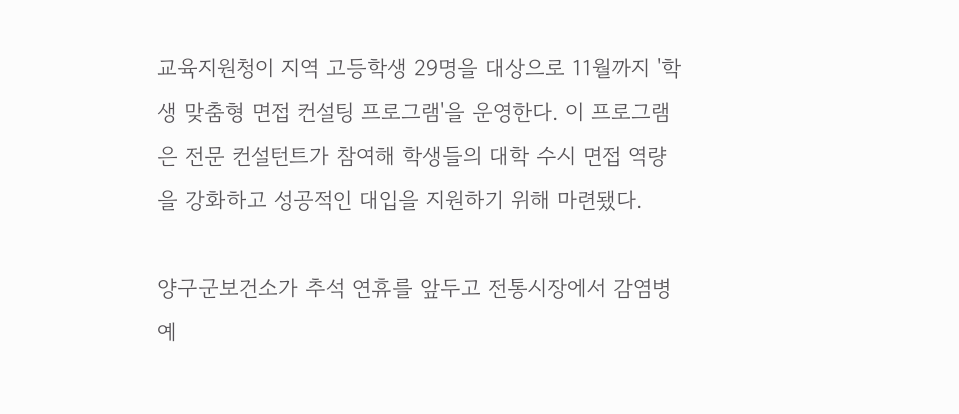교육지원청이 지역 고등학생 29명을 대상으로 11월까지 '학생 맞춤형 면접 컨설팅 프로그램'을 운영한다. 이 프로그램은 전문 컨설턴트가 참여해 학생들의 대학 수시 면접 역량을 강화하고 성공적인 대입을 지원하기 위해 마련됐다.

양구군보건소가 추석 연휴를 앞두고 전통시장에서 감염병 예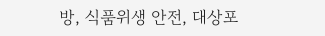방, 식품위생 안전, 대상포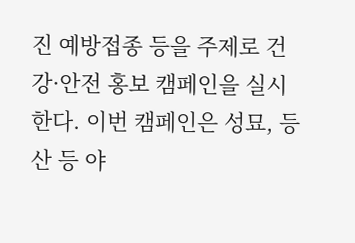진 예방접종 등을 주제로 건강·안전 홍보 캠페인을 실시한다. 이번 캠페인은 성묘, 등산 등 야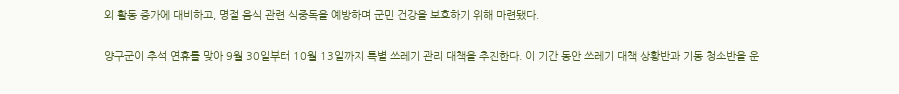외 활동 증가에 대비하고, 명절 음식 관련 식중독을 예방하며 군민 건강을 보호하기 위해 마련됐다.

양구군이 추석 연휴를 맞아 9월 30일부터 10월 13일까지 특별 쓰레기 관리 대책을 추진한다. 이 기간 동안 쓰레기 대책 상황반과 기동 청소반을 운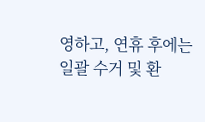영하고, 연휴 후에는 일괄 수거 및 환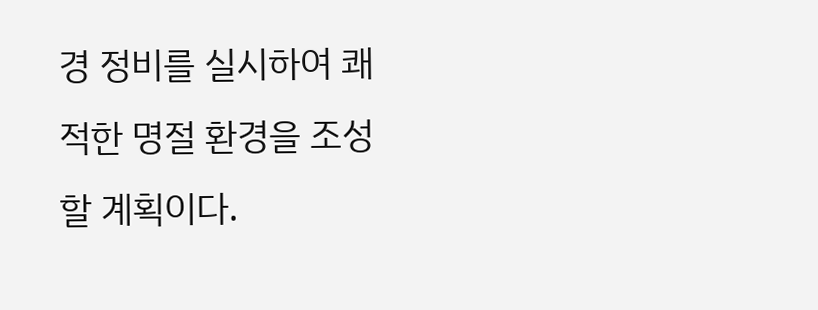경 정비를 실시하여 쾌적한 명절 환경을 조성할 계획이다.